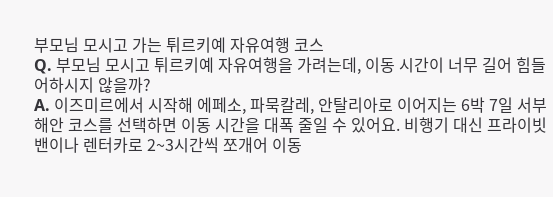부모님 모시고 가는 튀르키예 자유여행 코스
Q. 부모님 모시고 튀르키예 자유여행을 가려는데, 이동 시간이 너무 길어 힘들어하시지 않을까?
A. 이즈미르에서 시작해 에페소, 파묵칼레, 안탈리아로 이어지는 6박 7일 서부 해안 코스를 선택하면 이동 시간을 대폭 줄일 수 있어요. 비행기 대신 프라이빗 밴이나 렌터카로 2~3시간씩 쪼개어 이동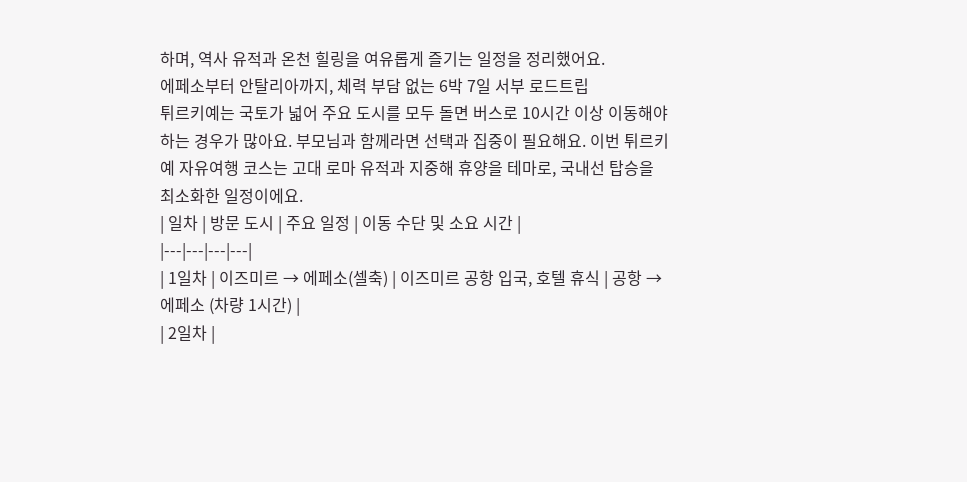하며, 역사 유적과 온천 힐링을 여유롭게 즐기는 일정을 정리했어요.
에페소부터 안탈리아까지, 체력 부담 없는 6박 7일 서부 로드트립
튀르키예는 국토가 넓어 주요 도시를 모두 돌면 버스로 10시간 이상 이동해야 하는 경우가 많아요. 부모님과 함께라면 선택과 집중이 필요해요. 이번 튀르키예 자유여행 코스는 고대 로마 유적과 지중해 휴양을 테마로, 국내선 탑승을 최소화한 일정이에요.
| 일차 | 방문 도시 | 주요 일정 | 이동 수단 및 소요 시간 |
|---|---|---|---|
| 1일차 | 이즈미르 → 에페소(셀축) | 이즈미르 공항 입국, 호텔 휴식 | 공항 → 에페소 (차량 1시간) |
| 2일차 |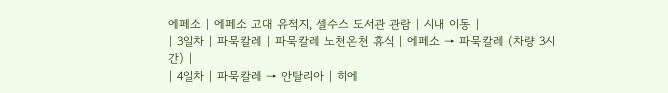에페소 | 에페소 고대 유적지, 셀수스 도서관 관람 | 시내 이동 |
| 3일차 | 파묵칼레 | 파묵칼레 노천온천 휴식 | 에페소 → 파묵칼레 (차량 3시간) |
| 4일차 | 파묵칼레 → 안탈리아 | 히에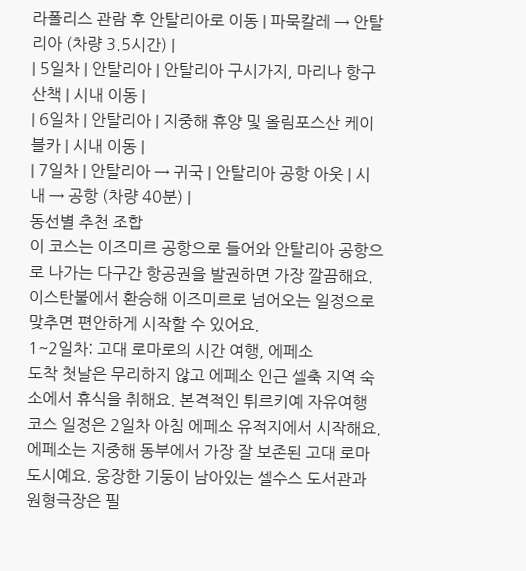라폴리스 관람 후 안탈리아로 이동 | 파묵칼레 → 안탈리아 (차량 3.5시간) |
| 5일차 | 안탈리아 | 안탈리아 구시가지, 마리나 항구 산책 | 시내 이동 |
| 6일차 | 안탈리아 | 지중해 휴양 및 올림포스산 케이블카 | 시내 이동 |
| 7일차 | 안탈리아 → 귀국 | 안탈리아 공항 아웃 | 시내 → 공항 (차량 40분) |
동선별 추천 조합
이 코스는 이즈미르 공항으로 들어와 안탈리아 공항으로 나가는 다구간 항공권을 발권하면 가장 깔끔해요. 이스탄불에서 환승해 이즈미르로 넘어오는 일정으로 맞추면 편안하게 시작할 수 있어요.
1~2일차: 고대 로마로의 시간 여행, 에페소
도착 첫날은 무리하지 않고 에페소 인근 셀축 지역 숙소에서 휴식을 취해요. 본격적인 튀르키예 자유여행 코스 일정은 2일차 아침 에페소 유적지에서 시작해요. 에페소는 지중해 동부에서 가장 잘 보존된 고대 로마 도시예요. 웅장한 기둥이 남아있는 셀수스 도서관과 원형극장은 필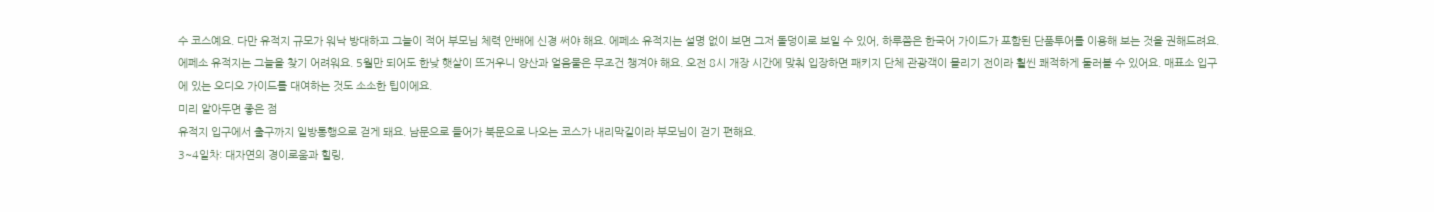수 코스예요. 다만 유적지 규모가 워낙 방대하고 그늘이 적어 부모님 체력 안배에 신경 써야 해요. 에페소 유적지는 설명 없이 보면 그저 돌덩이로 보일 수 있어, 하루쯤은 한국어 가이드가 포함된 단품투어를 이용해 보는 것을 권해드려요.
에페소 유적지는 그늘을 찾기 어려워요. 5월만 되어도 한낮 햇살이 뜨거우니 양산과 얼음물은 무조건 챙겨야 해요. 오전 8시 개장 시간에 맞춰 입장하면 패키지 단체 관광객이 몰리기 전이라 훨씬 쾌적하게 둘러볼 수 있어요. 매표소 입구에 있는 오디오 가이드를 대여하는 것도 소소한 팁이에요.
미리 알아두면 좋은 점
유적지 입구에서 출구까지 일방통행으로 걷게 돼요. 남문으로 들어가 북문으로 나오는 코스가 내리막길이라 부모님이 걷기 편해요.
3~4일차: 대자연의 경이로움과 힐링,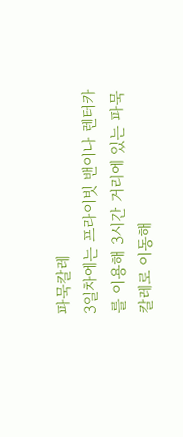파묵칼레
3일차에는 프라이빗 밴이나 렌터카를 이용해 3시간 거리에 있는 파묵칼레로 이동해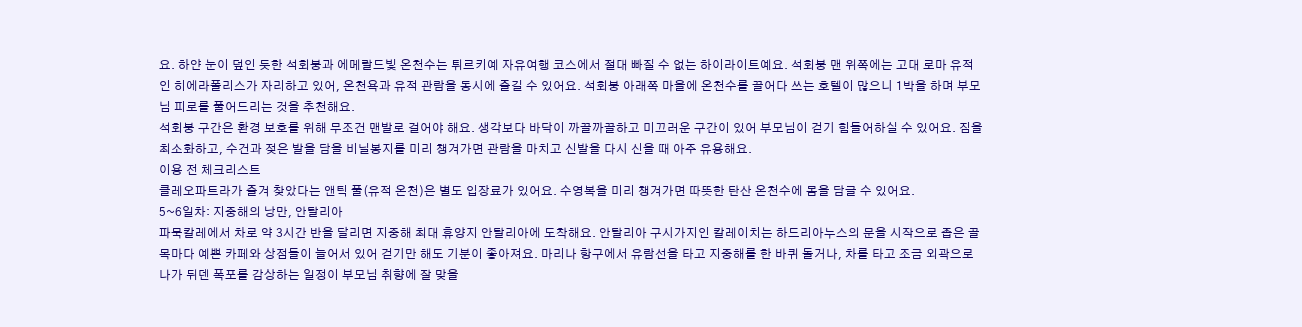요. 하얀 눈이 덮인 듯한 석회붕과 에메랄드빛 온천수는 튀르키예 자유여행 코스에서 절대 빠질 수 없는 하이라이트예요. 석회붕 맨 위쪽에는 고대 로마 유적인 히에라폴리스가 자리하고 있어, 온천욕과 유적 관람을 동시에 즐길 수 있어요. 석회붕 아래쪽 마을에 온천수를 끌어다 쓰는 호텔이 많으니 1박을 하며 부모님 피로를 풀어드리는 것을 추천해요.
석회붕 구간은 환경 보호를 위해 무조건 맨발로 걸어야 해요. 생각보다 바닥이 까끌까끌하고 미끄러운 구간이 있어 부모님이 걷기 힘들어하실 수 있어요. 짐을 최소화하고, 수건과 젖은 발을 담을 비닐봉지를 미리 챙겨가면 관람을 마치고 신발을 다시 신을 때 아주 유용해요.
이용 전 체크리스트
클레오파트라가 즐겨 찾았다는 앤틱 풀(유적 온천)은 별도 입장료가 있어요. 수영복을 미리 챙겨가면 따뜻한 탄산 온천수에 몸을 담글 수 있어요.
5~6일차: 지중해의 낭만, 안탈리아
파묵칼레에서 차로 약 3시간 반을 달리면 지중해 최대 휴양지 안탈리아에 도착해요. 안탈리아 구시가지인 칼레이치는 하드리아누스의 문을 시작으로 좁은 골목마다 예쁜 카페와 상점들이 늘어서 있어 걷기만 해도 기분이 좋아져요. 마리나 항구에서 유람선을 타고 지중해를 한 바퀴 돌거나, 차를 타고 조금 외곽으로 나가 뒤덴 폭포를 감상하는 일정이 부모님 취향에 잘 맞을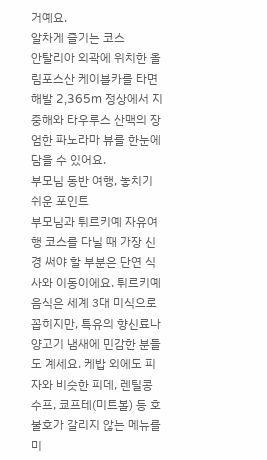거예요.
알차게 즐기는 코스
안탈리아 외곽에 위치한 올림포스산 케이블카를 타면 해발 2,365m 정상에서 지중해와 타우루스 산맥의 장엄한 파노라마 뷰를 한눈에 담을 수 있어요.
부모님 동반 여행, 놓치기 쉬운 포인트
부모님과 튀르키예 자유여행 코스를 다닐 때 가장 신경 써야 할 부분은 단연 식사와 이동이에요. 튀르키예 음식은 세계 3대 미식으로 꼽히지만, 특유의 향신료나 양고기 냄새에 민감한 분들도 계세요. 케밥 외에도 피자와 비슷한 피데, 렌틸콩 수프, 쿄프테(미트볼) 등 호불호가 갈리지 않는 메뉴를 미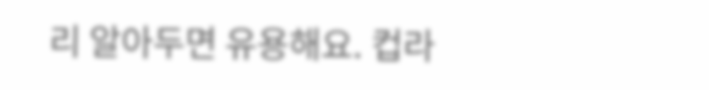리 알아두면 유용해요. 컵라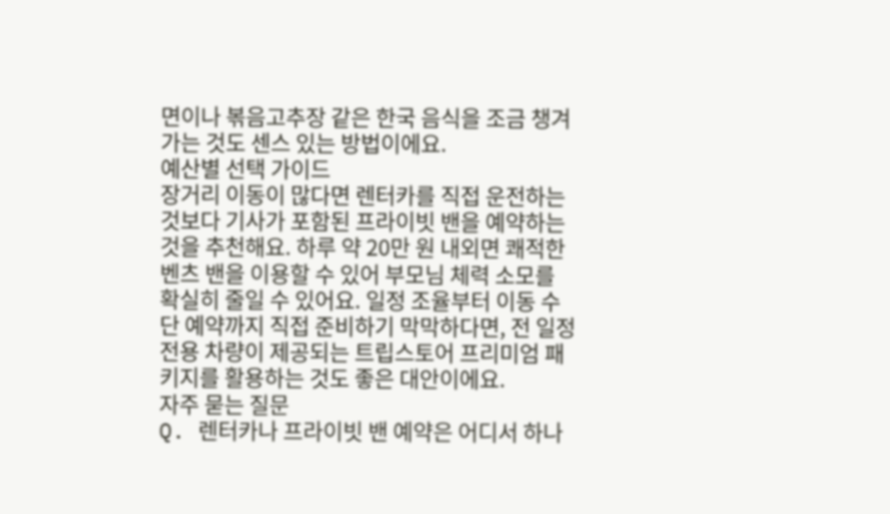면이나 볶음고추장 같은 한국 음식을 조금 챙겨가는 것도 센스 있는 방법이에요.
예산별 선택 가이드
장거리 이동이 많다면 렌터카를 직접 운전하는 것보다 기사가 포함된 프라이빗 밴을 예약하는 것을 추천해요. 하루 약 20만 원 내외면 쾌적한 벤츠 밴을 이용할 수 있어 부모님 체력 소모를 확실히 줄일 수 있어요. 일정 조율부터 이동 수단 예약까지 직접 준비하기 막막하다면, 전 일정 전용 차량이 제공되는 트립스토어 프리미엄 패키지를 활용하는 것도 좋은 대안이에요.
자주 묻는 질문
Q. 렌터카나 프라이빗 밴 예약은 어디서 하나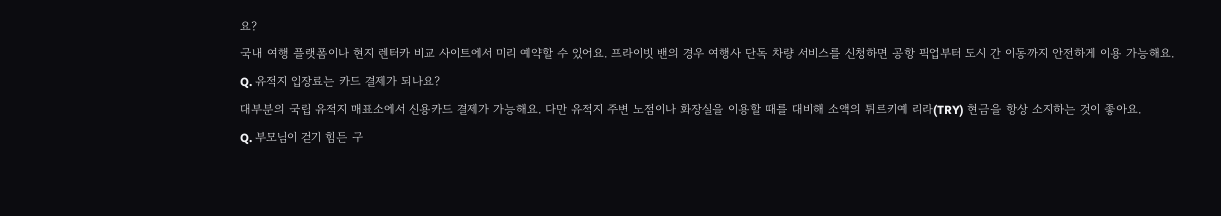요?
국내 여행 플랫폼이나 현지 렌터카 비교 사이트에서 미리 예약할 수 있어요. 프라이빗 밴의 경우 여행사 단독 차량 서비스를 신청하면 공항 픽업부터 도시 간 이동까지 안전하게 이용 가능해요.
Q. 유적지 입장료는 카드 결제가 되나요?
대부분의 국립 유적지 매표소에서 신용카드 결제가 가능해요. 다만 유적지 주변 노점이나 화장실을 이용할 때를 대비해 소액의 튀르키예 리라(TRY) 현금을 항상 소지하는 것이 좋아요.
Q. 부모님이 걷기 힘든 구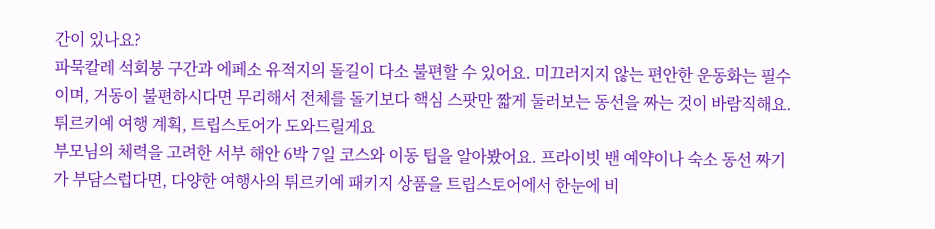간이 있나요?
파묵칼레 석회붕 구간과 에페소 유적지의 돌길이 다소 불편할 수 있어요. 미끄러지지 않는 편안한 운동화는 필수이며, 거동이 불편하시다면 무리해서 전체를 돌기보다 핵심 스팟만 짧게 둘러보는 동선을 짜는 것이 바람직해요.
튀르키예 여행 계획, 트립스토어가 도와드릴게요
부모님의 체력을 고려한 서부 해안 6박 7일 코스와 이동 팁을 알아봤어요. 프라이빗 밴 예약이나 숙소 동선 짜기가 부담스럽다면, 다양한 여행사의 튀르키예 패키지 상품을 트립스토어에서 한눈에 비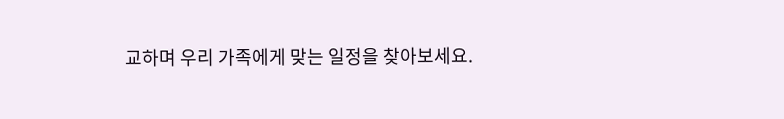교하며 우리 가족에게 맞는 일정을 찾아보세요.